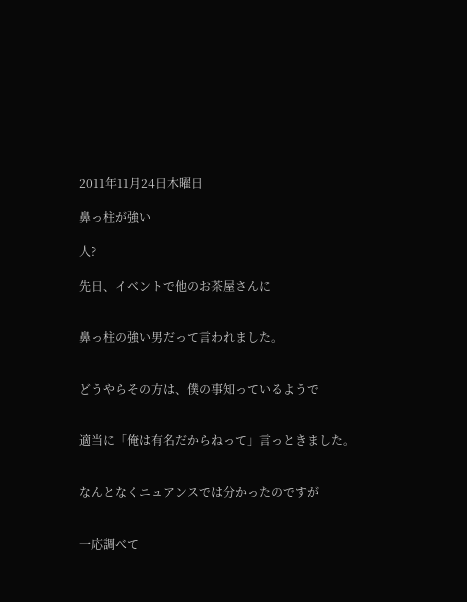2011年11月24日木曜日

鼻っ柱が強い

人?

先日、イベントで他のお茶屋さんに


鼻っ柱の強い男だって言われました。


どうやらその方は、僕の事知っているようで


適当に「俺は有名だからねって」言っときました。


なんとなくニュアンスでは分かったのですが


一応調べて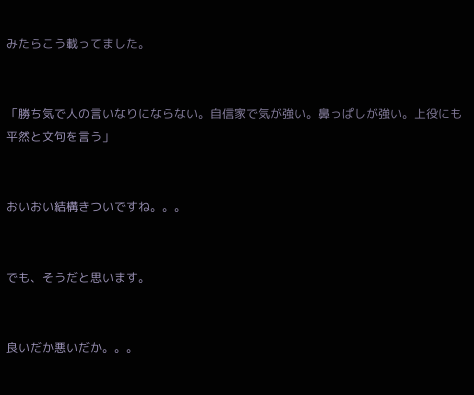みたらこう載ってました。


「勝ち気で人の言いなりにならない。自信家で気が強い。鼻っぱしが強い。上役にも平然と文句を言う」


おいおい結構きついですね。。。


でも、そうだと思います。


良いだか悪いだか。。。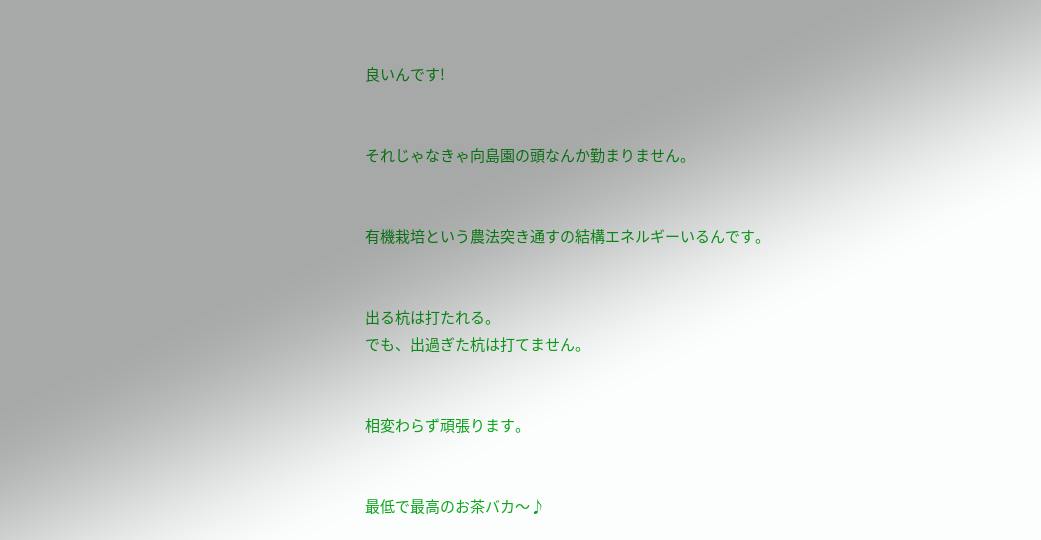良いんです!


それじゃなきゃ向島園の頭なんか勤まりません。


有機栽培という農法突き通すの結構エネルギーいるんです。


出る杭は打たれる。
でも、出過ぎた杭は打てません。


相変わらず頑張ります。


最低で最高のお茶バカ〜♪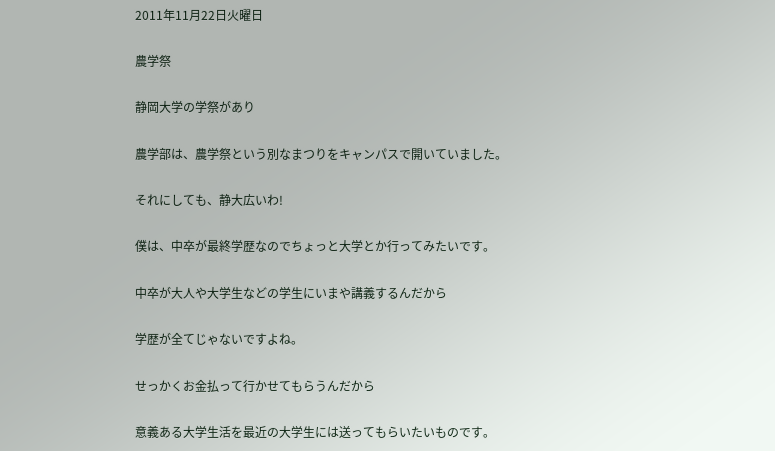2011年11月22日火曜日

農学祭

静岡大学の学祭があり

農学部は、農学祭という別なまつりをキャンパスで開いていました。

それにしても、静大広いわ!

僕は、中卒が最終学歴なのでちょっと大学とか行ってみたいです。

中卒が大人や大学生などの学生にいまや講義するんだから

学歴が全てじゃないですよね。

せっかくお金払って行かせてもらうんだから

意義ある大学生活を最近の大学生には送ってもらいたいものです。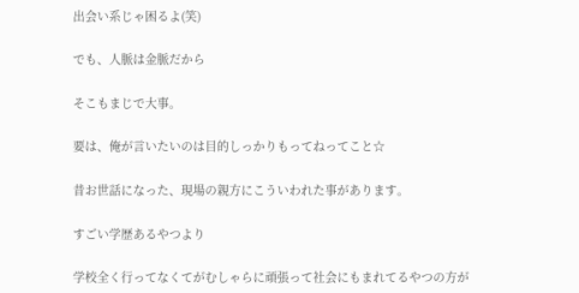出会い系じゃ困るよ(笑)

でも、人脈は金脈だから

そこもまじで大事。

要は、俺が言いたいのは目的しっかりもってねってこと☆

昔お世話になった、現場の親方にこういわれた事があります。

すごい学歴あるやつより

学校全く行ってなくてがむしゃらに頑張って社会にもまれてるやつの方が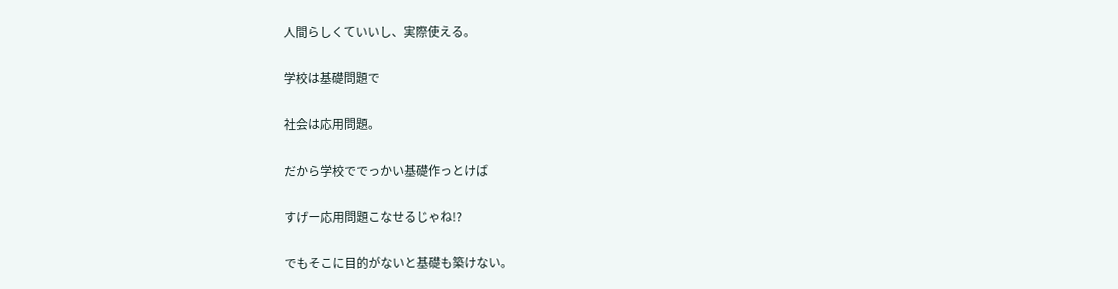人間らしくていいし、実際使える。

学校は基礎問題で

社会は応用問題。

だから学校ででっかい基礎作っとけば

すげー応用問題こなせるじゃね!?

でもそこに目的がないと基礎も築けない。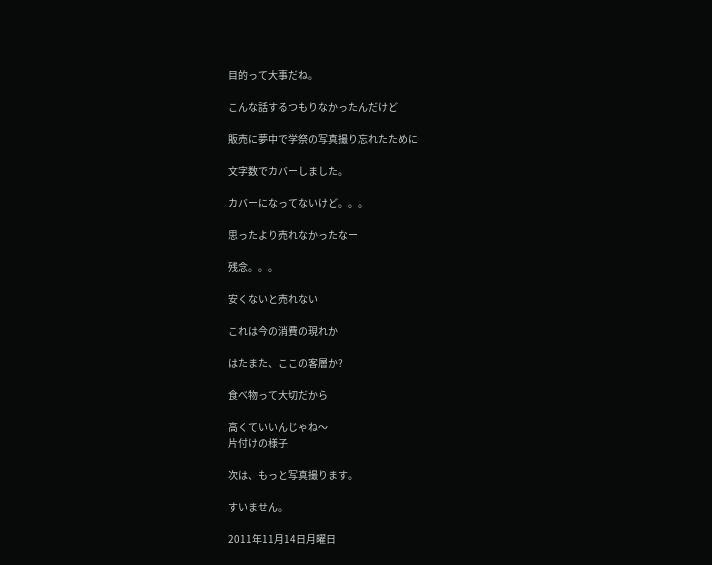目的って大事だね。

こんな話するつもりなかったんだけど

販売に夢中で学祭の写真撮り忘れたために

文字数でカバーしました。

カバーになってないけど。。。

思ったより売れなかったなー

残念。。。

安くないと売れない

これは今の消費の現れか

はたまた、ここの客層か?

食べ物って大切だから

高くていいんじゃね〜
片付けの様子

次は、もっと写真撮ります。

すいません。

2011年11月14日月曜日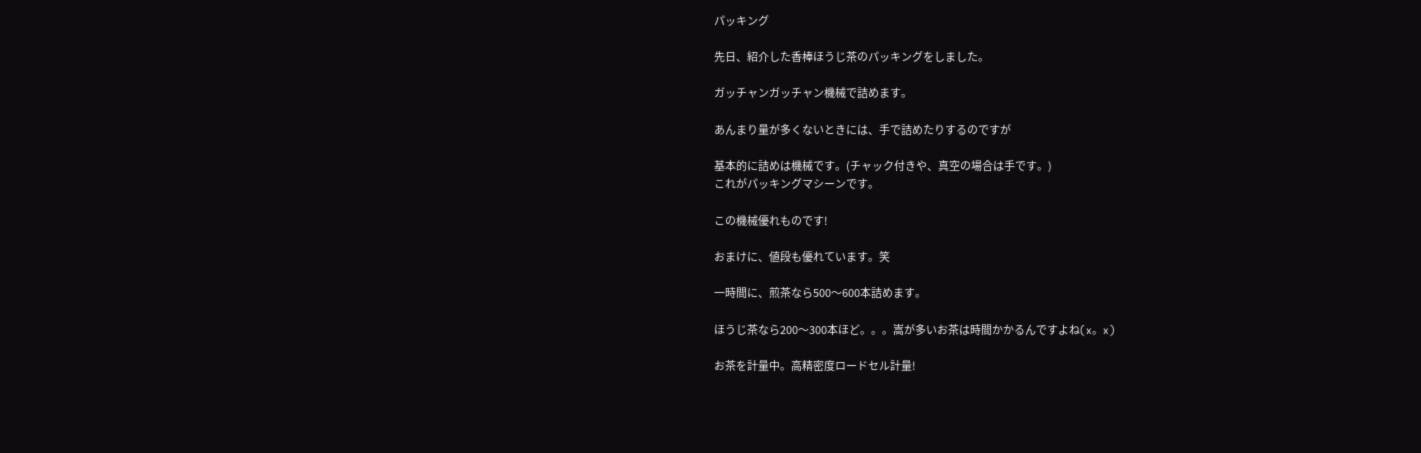パッキング

先日、紹介した香棒ほうじ茶のパッキングをしました。

ガッチャンガッチャン機械で詰めます。

あんまり量が多くないときには、手で詰めたりするのですが

基本的に詰めは機械です。(チャック付きや、真空の場合は手です。)
これがパッキングマシーンです。

この機械優れものです!

おまけに、値段も優れています。笑

一時間に、煎茶なら500〜600本詰めます。

ほうじ茶なら200〜300本ほど。。。嵩が多いお茶は時間かかるんですよね(x。x)

お茶を計量中。高精密度ロードセル計量!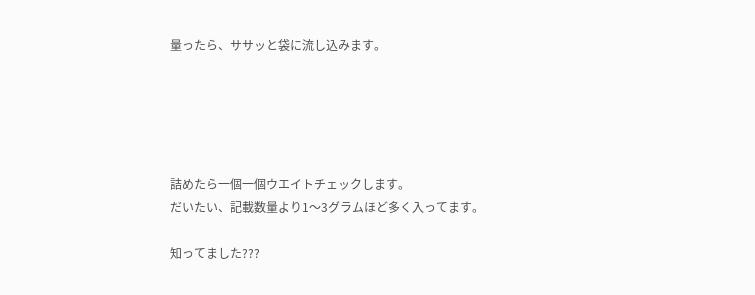量ったら、ササッと袋に流し込みます。





詰めたら一個一個ウエイトチェックします。
だいたい、記載数量より1〜3グラムほど多く入ってます。

知ってました???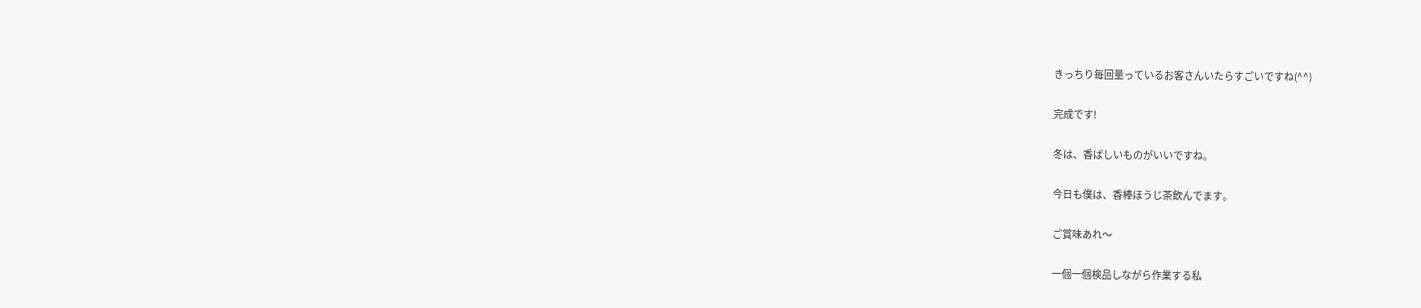きっちり毎回量っているお客さんいたらすごいですね(^^)

完成です!

冬は、香ばしいものがいいですね。

今日も僕は、香棒ほうじ茶飲んでます。

ご賞味あれ〜

一個一個検品しながら作業する私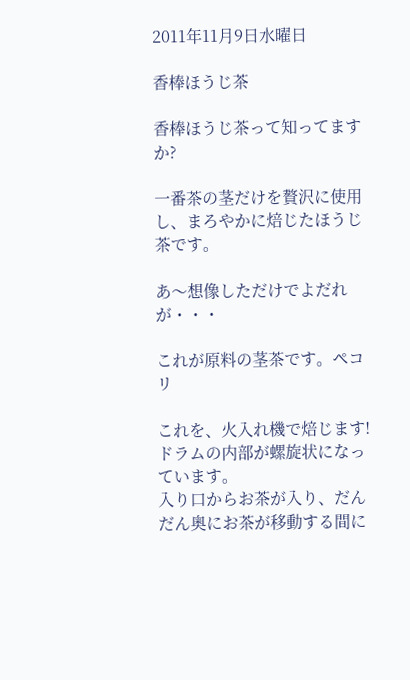2011年11月9日水曜日

香棒ほうじ茶

香棒ほうじ茶って知ってますか?

一番茶の茎だけを贅沢に使用し、まろやかに焙じたほうじ茶です。

あ〜想像しただけでよだれが・・・

これが原料の茎茶です。ペコリ

これを、火入れ機で焙じます!
ドラムの内部が螺旋状になっています。
入り口からお茶が入り、だんだん奥にお茶が移動する間に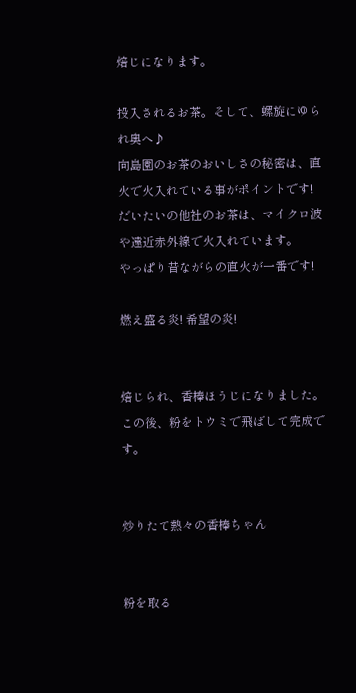焙じになります。

投入されるお茶。そして、螺旋にゆられ奥へ♪
向島園のお茶のおいしさの秘密は、直火で火入れている事がポイントです!
だいたいの他社のお茶は、マイクロ波や遠近赤外線で火入れています。
やっぱり昔ながらの直火が一番です!

燃え盛る炎! 希望の炎!


焙じられ、香棒ほうじになりました。
この後、粉をトウミで飛ばして完成です。


炒りたて熱々の香棒ちゃん


粉を取る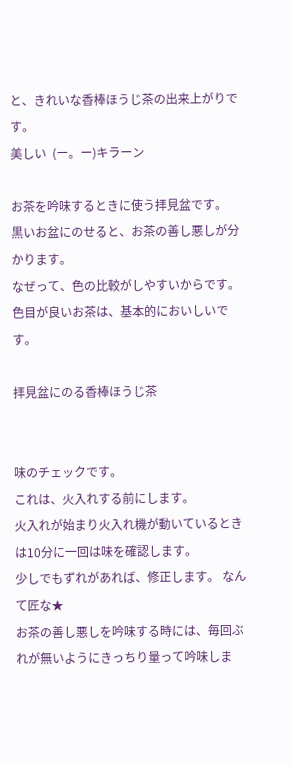と、きれいな香棒ほうじ茶の出来上がりです。
美しい  (ー。ー)キラーン

お茶を吟味するときに使う拝見盆です。
黒いお盆にのせると、お茶の善し悪しが分かります。
なぜって、色の比較がしやすいからです。色目が良いお茶は、基本的においしいです。

拝見盆にのる香棒ほうじ茶


味のチェックです。
これは、火入れする前にします。
火入れが始まり火入れ機が動いているときは10分に一回は味を確認します。
少しでもずれがあれば、修正します。 なんて匠な★
お茶の善し悪しを吟味する時には、毎回ぶれが無いようにきっちり量って吟味しま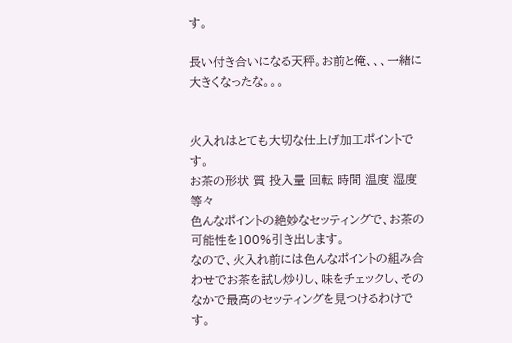す。

長い付き合いになる天秤。お前と俺、、、一緒に大きくなったな。。。


火入れはとても大切な仕上げ加工ポイントです。
お茶の形状 質 投入量 回転 時間 温度 湿度 等々
色んなポイントの絶妙なセッティングで、お茶の可能性を100%引き出します。
なので、火入れ前には色んなポイントの組み合わせでお茶を試し炒りし、味をチェックし、そのなかで最高のセッティングを見つけるわけです。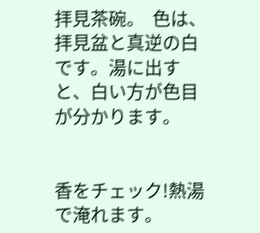拝見茶碗。  色は、拝見盆と真逆の白です。湯に出すと、白い方が色目が分かります。


香をチェック!熱湯で淹れます。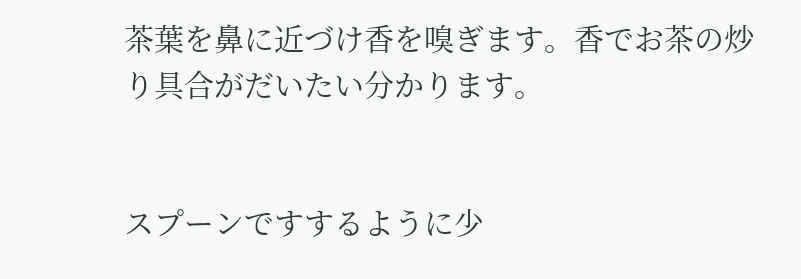茶葉を鼻に近づけ香を嗅ぎます。香でお茶の炒り具合がだいたい分かります。


スプーンですするように少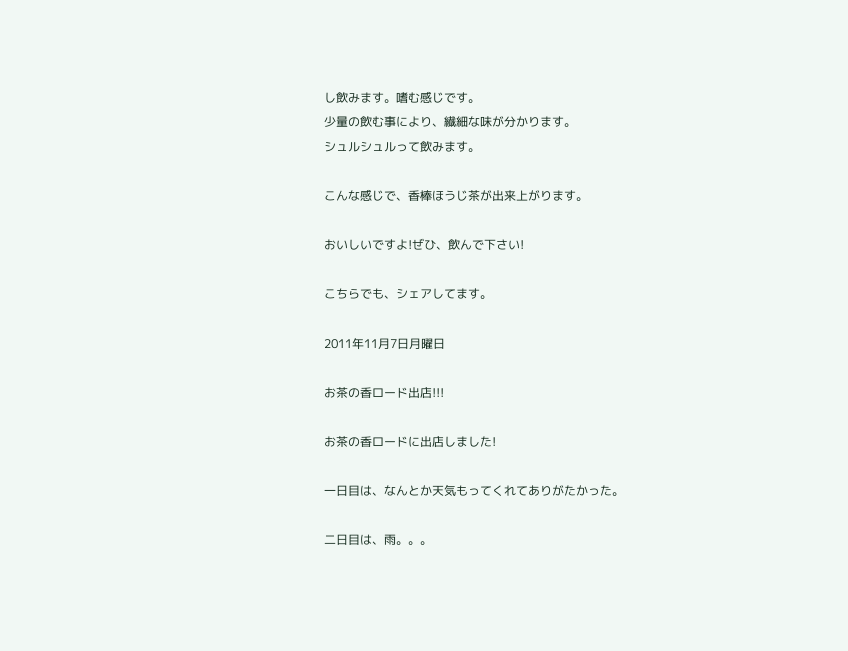し飲みます。嗜む感じです。
少量の飲む事により、繊細な味が分かります。
シュルシュルって飲みます。

こんな感じで、香棒ほうじ茶が出来上がります。

おいしいですよ!ぜひ、飲んで下さい!

こちらでも、シェアしてます。

2011年11月7日月曜日

お茶の香ロード出店!!!

お茶の香ロードに出店しました!

一日目は、なんとか天気もってくれてありがたかった。

二日目は、雨。。。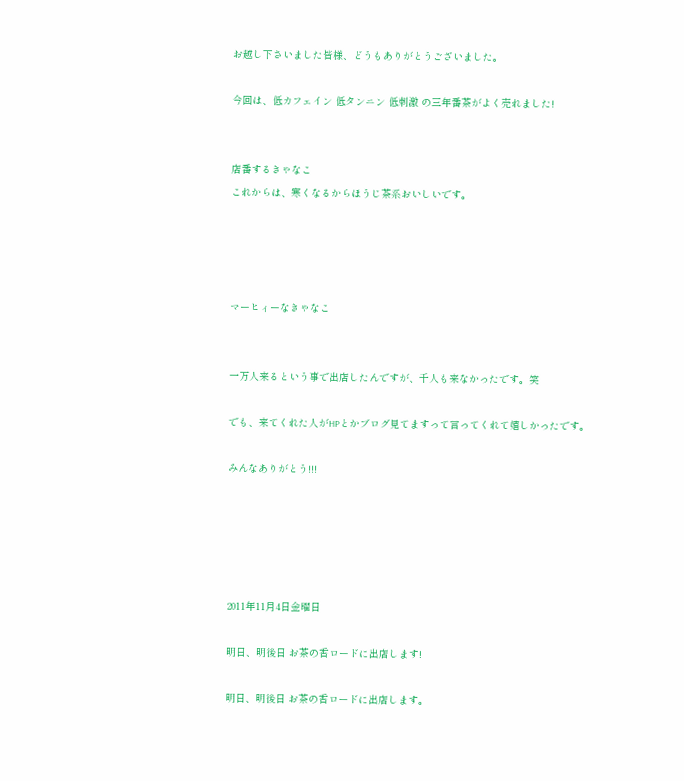お越し下さいました皆様、どうもありがとうございました。

今回は、低カフェイン 低タンニン 低刺激 の三年番茶がよく売れました!


店番するきゃなこ
これからは、寒くなるからほうじ茶系おいしいです。




マーヒィーなきゃなこ


一万人来るという事で出店したんですが、千人も来なかったです。笑

でも、来てくれた人がHPとかブログ見てますって言ってくれて嬉しかったです。

みんなありがとう!!!





2011年11月4日金曜日

明日、明後日 お茶の香ロードに出店します!

明日、明後日 お茶の香ロードに出店します。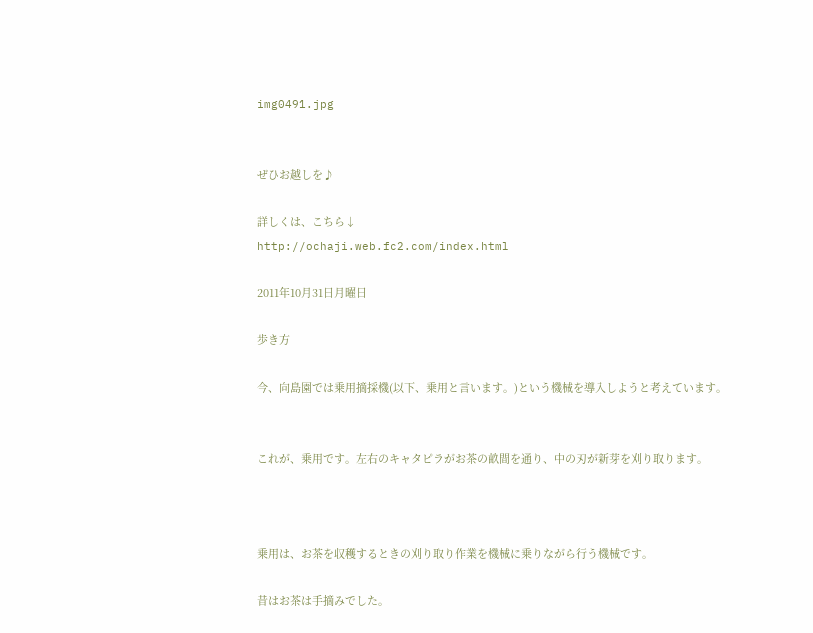img0491.jpg


ぜひお越しを♪

詳しくは、こちら↓
http://ochaji.web.fc2.com/index.html

2011年10月31日月曜日

歩き方

今、向島園では乗用摘採機(以下、乗用と言います。)という機械を導入しようと考えています。


これが、乗用です。左右のキャタピラがお茶の畝間を通り、中の刃が新芽を刈り取ります。



乗用は、お茶を収穫するときの刈り取り作業を機械に乗りながら行う機械です。

昔はお茶は手摘みでした。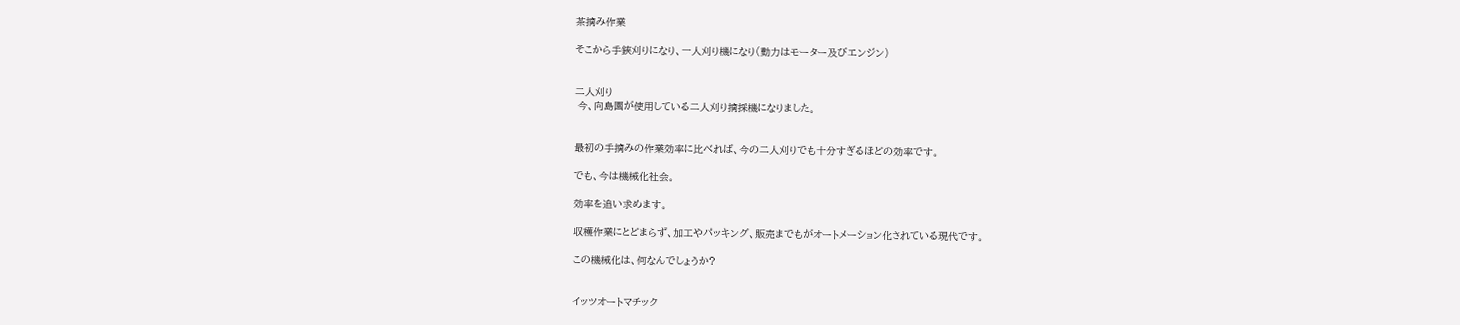茶摘み作業

そこから手鋏刈りになり、一人刈り機になり(動力はモーター及びエンジン)


二人刈り
 今、向島園が使用している二人刈り摘採機になりました。


最初の手摘みの作業効率に比べれば、今の二人刈りでも十分すぎるほどの効率です。

でも、今は機械化社会。

効率を追い求めます。

収穫作業にとどまらず、加工やパッキング、販売までもがオートメーション化されている現代です。

この機械化は、何なんでしょうか?


イッツオートマチック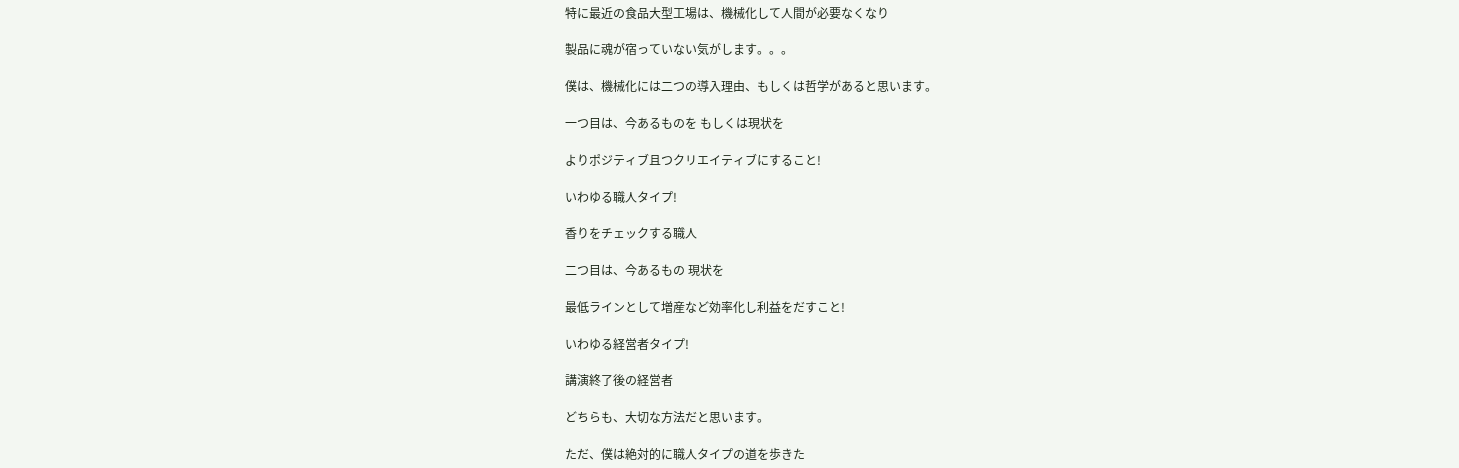特に最近の食品大型工場は、機械化して人間が必要なくなり

製品に魂が宿っていない気がします。。。

僕は、機械化には二つの導入理由、もしくは哲学があると思います。

一つ目は、今あるものを もしくは現状を

よりポジティブ且つクリエイティブにすること!

いわゆる職人タイプ!

香りをチェックする職人

二つ目は、今あるもの 現状を

最低ラインとして増産など効率化し利益をだすこと!

いわゆる経営者タイプ!

講演終了後の経営者

どちらも、大切な方法だと思います。

ただ、僕は絶対的に職人タイプの道を歩きた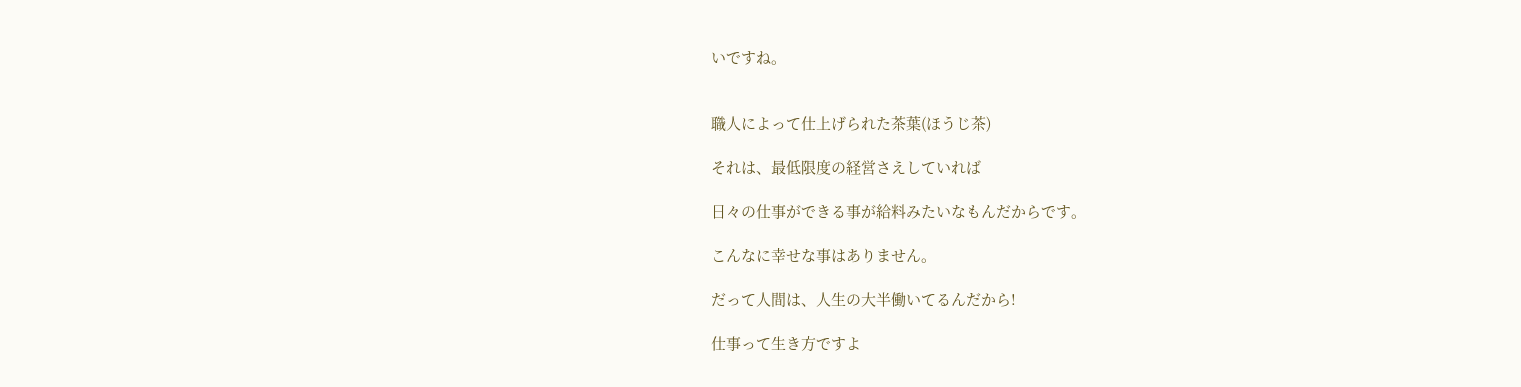いですね。


職人によって仕上げられた茶葉(ほうじ茶)

それは、最低限度の経営さえしていれば

日々の仕事ができる事が給料みたいなもんだからです。

こんなに幸せな事はありません。

だって人間は、人生の大半働いてるんだから!

仕事って生き方ですよ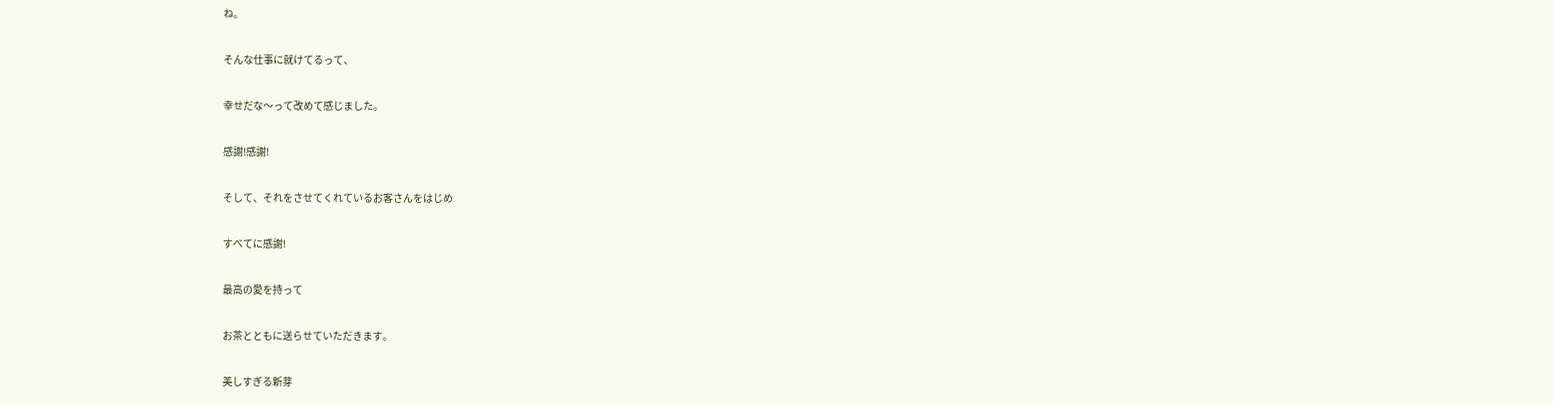ね。

そんな仕事に就けてるって、

幸せだな〜って改めて感じました。

感謝!感謝!

そして、それをさせてくれているお客さんをはじめ

すべてに感謝!

最高の愛を持って

お茶とともに送らせていただきます。

美しすぎる新芽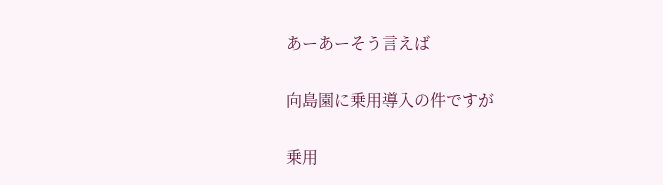あーあーそう言えば

向島園に乗用導入の件ですが

乗用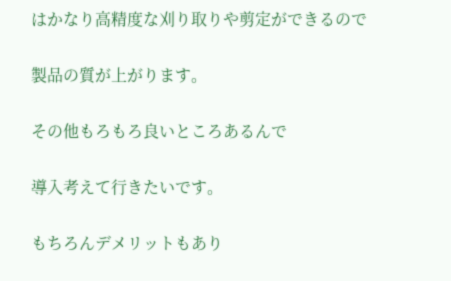はかなり高精度な刈り取りや剪定ができるので

製品の質が上がります。

その他もろもろ良いところあるんで

導入考えて行きたいです。

もちろんデメリットもあり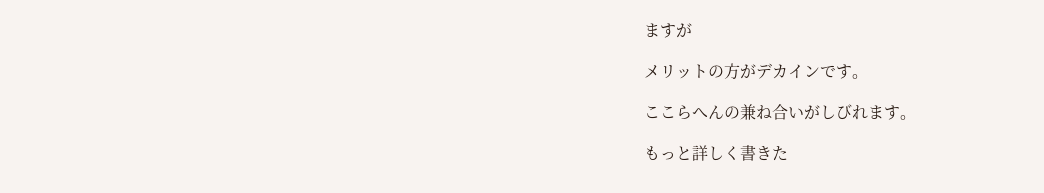ますが

メリットの方がデカインです。

ここらへんの兼ね合いがしびれます。

もっと詳しく書きた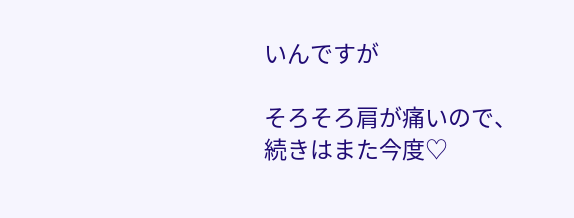いんですが

そろそろ肩が痛いので、続きはまた今度♡